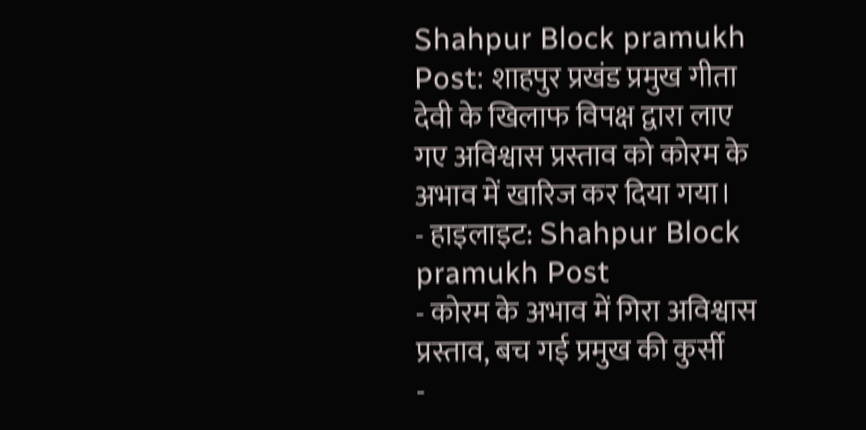Shahpur Block pramukh Post: शाहपुर प्रखंड प्रमुख गीता देवी के खिलाफ विपक्ष द्वारा लाए गए अविश्वास प्रस्ताव को कोरम के अभाव में खारिज कर दिया गया।
- हाइलाइट: Shahpur Block pramukh Post
- कोरम के अभाव में गिरा अविश्वास प्रस्ताव, बच गई प्रमुख की कुर्सी
-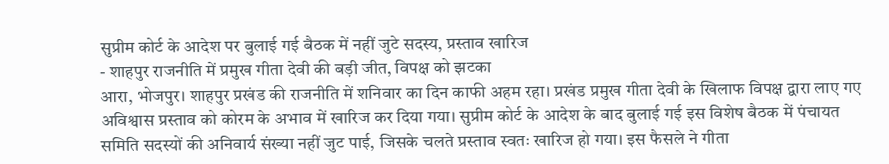सुप्रीम कोर्ट के आदेश पर बुलाई गई बैठक में नहीं जुटे सदस्य, प्रस्ताव खारिज
- शाहपुर राजनीति में प्रमुख गीता देवी की बड़ी जीत, विपक्ष को झटका
आरा, भोजपुर। शाहपुर प्रखंड की राजनीति में शनिवार का दिन काफी अहम रहा। प्रखंड प्रमुख गीता देवी के खिलाफ विपक्ष द्वारा लाए गए अविश्वास प्रस्ताव को कोरम के अभाव में खारिज कर दिया गया। सुप्रीम कोर्ट के आदेश के बाद बुलाई गई इस विशेष बैठक में पंचायत समिति सदस्यों की अनिवार्य संख्या नहीं जुट पाई, जिसके चलते प्रस्ताव स्वतः खारिज हो गया। इस फैसले ने गीता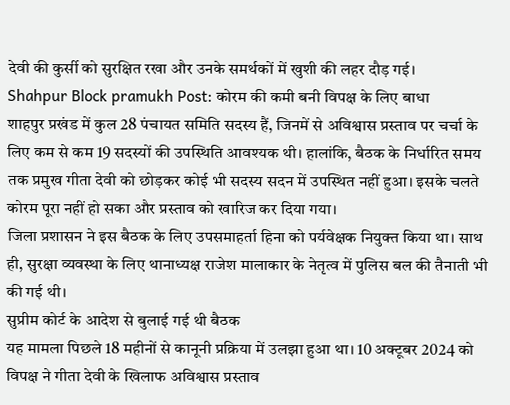देवी की कुर्सी को सुरक्षित रखा और उनके समर्थकों में खुशी की लहर दौड़ गई।
Shahpur Block pramukh Post: कोरम की कमी बनी विपक्ष के लिए बाधा
शाहपुर प्रखंड में कुल 28 पंचायत समिति सदस्य हैं, जिनमें से अविश्वास प्रस्ताव पर चर्चा के लिए कम से कम 19 सदस्यों की उपस्थिति आवश्यक थी। हालांकि, बैठक के निर्धारित समय तक प्रमुख गीता देवी को छोड़कर कोई भी सदस्य सदन में उपस्थित नहीं हुआ। इसके चलते कोरम पूरा नहीं हो सका और प्रस्ताव को खारिज कर दिया गया।
जिला प्रशासन ने इस बैठक के लिए उपसमाहर्ता हिना को पर्यवेक्षक नियुक्त किया था। साथ ही, सुरक्षा व्यवस्था के लिए थानाध्यक्ष राजेश मालाकार के नेतृत्व में पुलिस बल की तैनाती भी की गई थी।
सुप्रीम कोर्ट के आदेश से बुलाई गई थी बैठक
यह मामला पिछले 18 महीनों से कानूनी प्रक्रिया में उलझा हुआ था। 10 अक्टूबर 2024 को विपक्ष ने गीता देवी के खिलाफ अविश्वास प्रस्ताव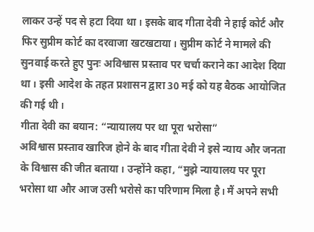लाकर उन्हें पद से हटा दिया था। इसके बाद गीता देवी ने हाई कोर्ट और फिर सुप्रीम कोर्ट का दरवाजा खटखटाया। सुप्रीम कोर्ट ने मामले की सुनवाई करते हुए पुनः अविश्वास प्रस्ताव पर चर्चा कराने का आदेश दिया था। इसी आदेश के तहत प्रशासन द्वारा 30 मई को यह बैठक आयोजित की गई थी।
गीता देवी का बयान: “न्यायालय पर था पूरा भरोसा”
अविश्वास प्रस्ताव खारिज होने के बाद गीता देवी ने इसे न्याय और जनता के विश्वास की जीत बताया। उन्होंने कहा, “मुझे न्यायालय पर पूरा भरोसा था और आज उसी भरोसे का परिणाम मिला है। मैं अपने सभी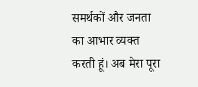समर्थकों और जनता का आभार व्यक्त करती हूं। अब मेरा पूरा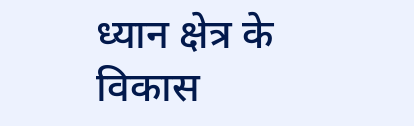ध्यान क्षेत्र के विकास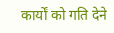कार्यों को गति देने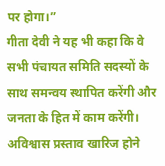पर होगा।”
गीता देवी ने यह भी कहा कि वे सभी पंचायत समिति सदस्यों के साथ समन्वय स्थापित करेंगी और जनता के हित में काम करेंगी। अविश्वास प्रस्ताव खारिज होने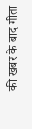की खबर के बाद गीता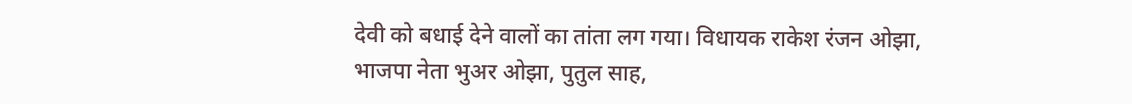देवी को बधाई देने वालों का तांता लग गया। विधायक राकेश रंजन ओझा, भाजपा नेता भुअर ओझा, पुतुल साह,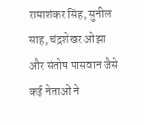रामाशंकर सिंह, सुनील साह, चंद्रशेखर ओझा और संतोष पासवान जैसे कई नेताओं ने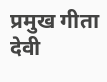प्रमुख गीता देवी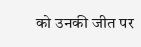को उनकी जीत पर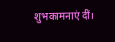शुभकामनाएं दीं।